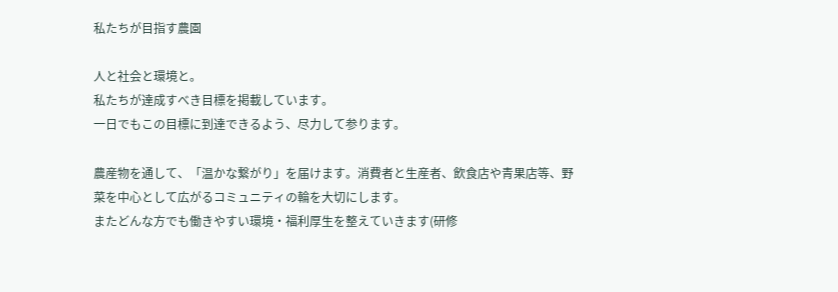私たちが目指す農園

人と社会と環境と。
私たちが達成すべき目標を掲載しています。
一日でもこの目標に到達できるよう、尽力して参ります。

農産物を通して、「温かな繋がり」を届けます。消費者と生産者、飲食店や青果店等、野菜を中心として広がるコミュニティの輪を大切にします。
またどんな方でも働きやすい環境・福利厚生を整えていきます(研修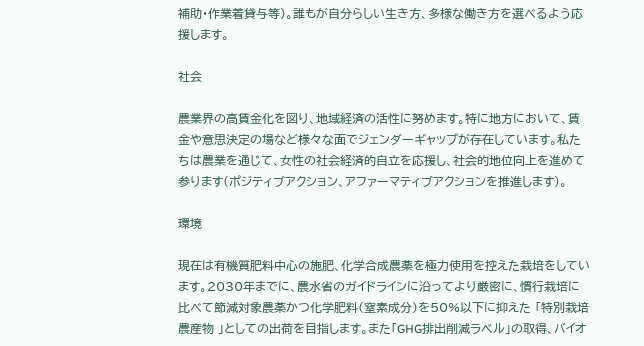補助・作業着貸与等)。誰もが自分らしい生き方、多様な働き方を選べるよう応援します。

社会

農業界の高賃金化を図り、地域経済の活性に努めます。特に地方において、賃金や意思決定の場など様々な面でジェンダーギャップが存在しています。私たちは農業を通じて、女性の社会経済的自立を応援し、社会的地位向上を進めて参ります(ポジティブアクション、アファーマティブアクションを推進します)。

環境

現在は有機質肥料中心の施肥、化学合成農薬を極力使用を控えた栽培をしています。2030年までに、農水省のガイドラインに沿ってより厳密に、慣行栽培に比べて節減対象農薬かつ化学肥料(窒素成分)を50%以下に抑えた 「特別栽培農産物 」としての出荷を目指します。また「GHG排出削減ラベル」の取得、バイオ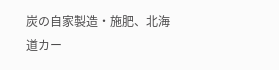炭の自家製造・施肥、北海道カー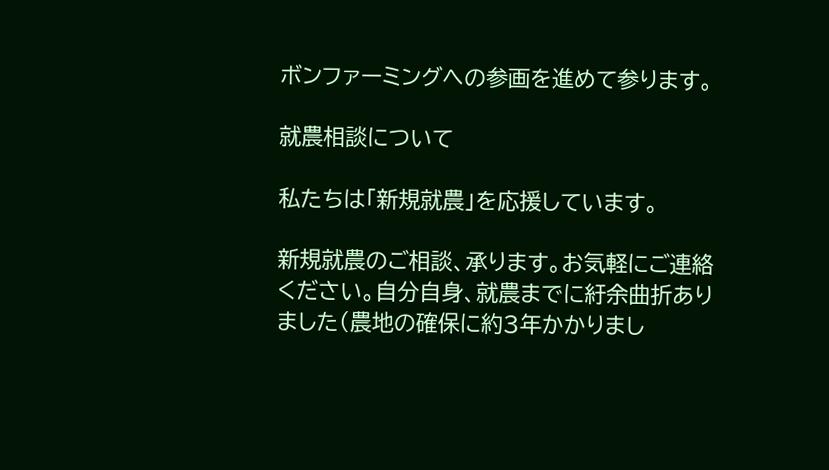ボンファーミングへの参画を進めて参ります。

就農相談について

私たちは「新規就農」を応援しています。

新規就農のご相談、承ります。お気軽にご連絡ください。自分自身、就農までに紆余曲折ありました(農地の確保に約3年かかりまし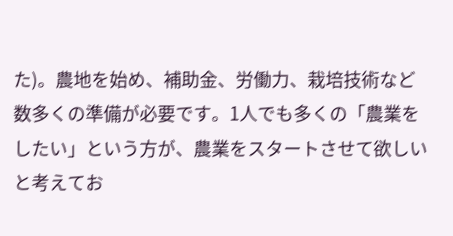た)。農地を始め、補助金、労働力、栽培技術など数多くの準備が必要です。1人でも多くの「農業をしたい」という方が、農業をスタートさせて欲しいと考えてお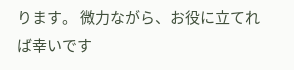ります。 微力ながら、お役に立てれば幸いです